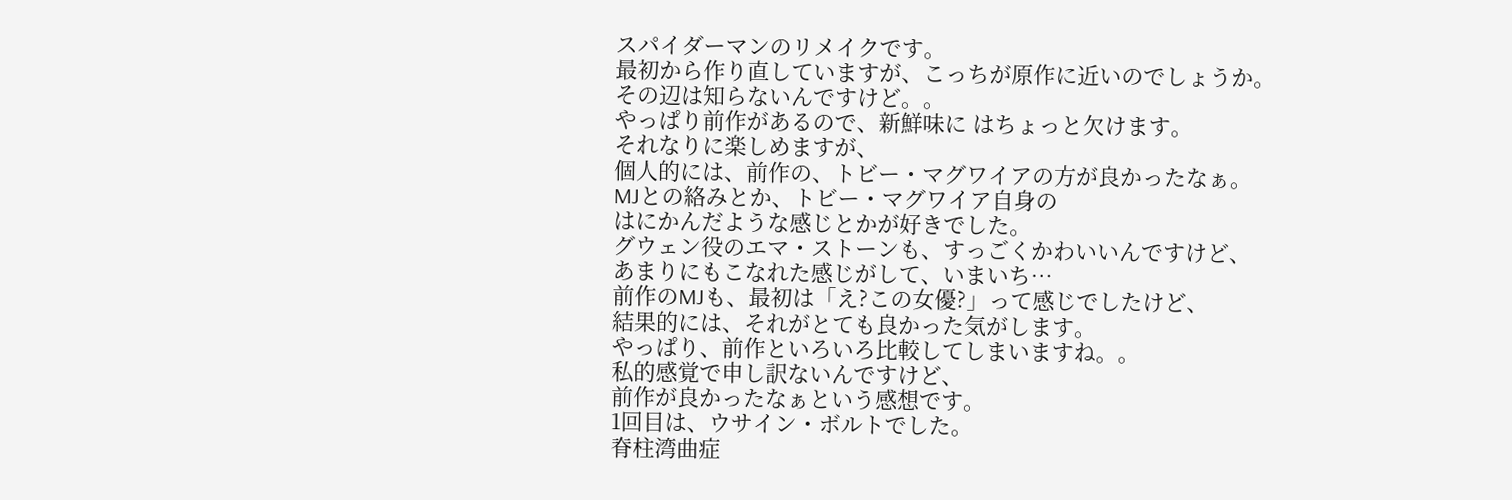スパイダーマンのリメイクです。
最初から作り直していますが、こっちが原作に近いのでしょうか。
その辺は知らないんですけど。。
やっぱり前作があるので、新鮮味に はちょっと欠けます。
それなりに楽しめますが、
個人的には、前作の、トビー・マグワイアの方が良かったなぁ。
MJとの絡みとか、トビー・マグワイア自身の
はにかんだような感じとかが好きでした。
グウェン役のエマ・ストーンも、すっごくかわいいんですけど、
あまりにもこなれた感じがして、いまいち…
前作のMJも、最初は「え?この女優?」って感じでしたけど、
結果的には、それがとても良かった気がします。
やっぱり、前作といろいろ比較してしまいますね。。
私的感覚で申し訳ないんですけど、
前作が良かったなぁという感想です。
1回目は、ウサイン・ボルトでした。
脊柱湾曲症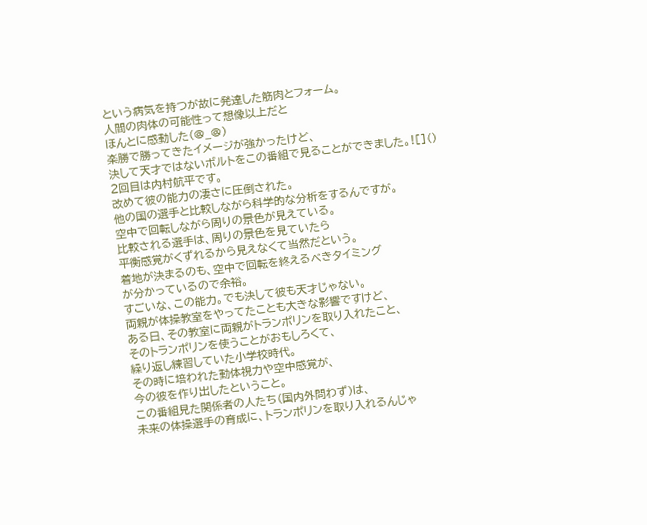という病気を持つが故に発達した筋肉とフォーム。
人間の肉体の可能性って想像以上だと
ほんとに感動した(@_@)
楽勝で勝ってきたイメージが強かったけど、
決して天才ではないボルトをこの番組で見ることができました。![]()
2回目は内村航平です。
改めて彼の能力の凄さに圧倒された。
他の国の選手と比較しながら科学的な分析をするんですが。
空中で回転しながら周りの景色が見えている。
比較される選手は、周りの景色を見ていたら
平衡感覚がくずれるから見えなくて当然だという。
着地が決まるのも、空中で回転を終えるべきタイミング
が分かっているので余裕。
すごいな、この能力。でも決して彼も天才じゃない。
両親が体操教室をやってたことも大きな影響ですけど、
ある日、その教室に両親がトランポリンを取り入れたこと、
そのトランポリンを使うことがおもしろくて、
繰り返し練習していた小学校時代。
その時に培われた動体視力や空中感覚が、
今の彼を作り出したということ。
この番組見た関係者の人たち(国内外問わず)は、
未来の体操選手の育成に、トランポリンを取り入れるんじゃ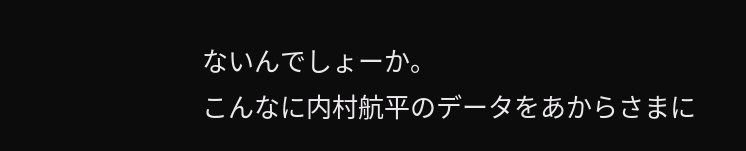ないんでしょーか。
こんなに内村航平のデータをあからさまに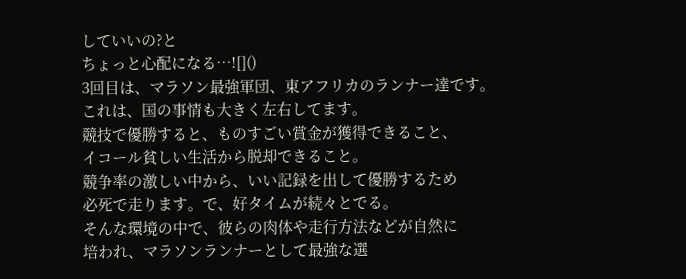していいの?と
ちょっと心配になる…![]()
3回目は、マラソン最強軍団、東アフリカのランナー達です。
これは、国の事情も大きく左右してます。
競技で優勝すると、ものすごい賞金が獲得できること、
イコール貧しい生活から脱却できること。
競争率の激しい中から、いい記録を出して優勝するため
必死で走ります。で、好タイムが続々とでる。
そんな環境の中で、彼らの肉体や走行方法などが自然に
培われ、マラソンランナーとして最強な選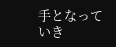手となっていき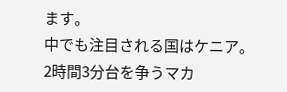ます。
中でも注目される国はケニア。
2時間3分台を争うマカ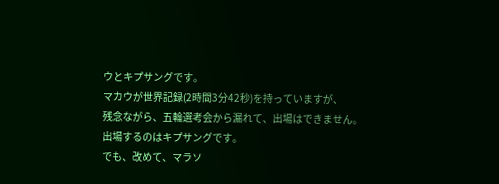ウとキプサングです。
マカウが世界記録(2時間3分42秒)を持っていますが、
残念ながら、五輪選考会から漏れて、出場はできません。
出場するのはキプサングです。
でも、改めて、マラソ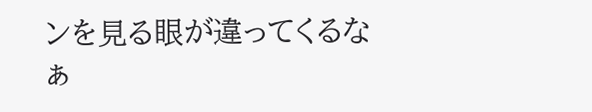ンを見る眼が違ってくるなぁ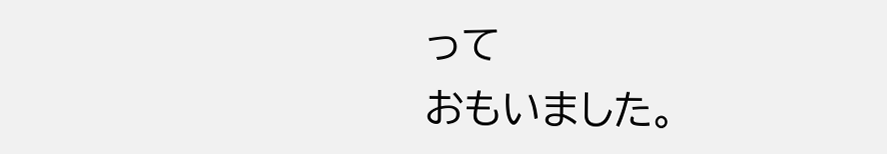って
おもいました。